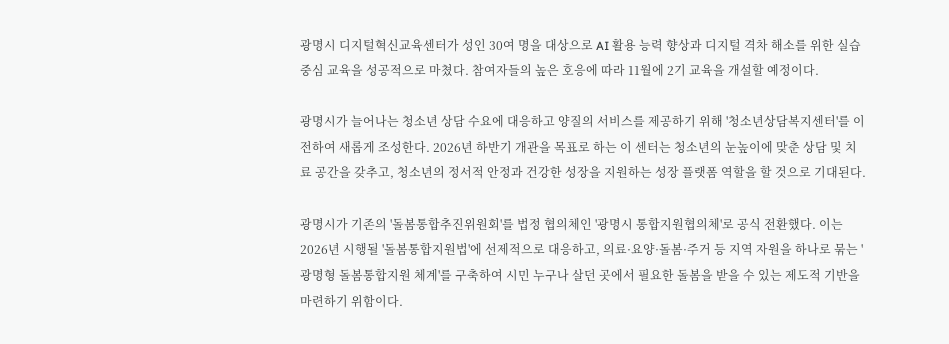광명시 디지털혁신교육센터가 성인 30여 명을 대상으로 AI 활용 능력 향상과 디지털 격차 해소를 위한 실습 중심 교육을 성공적으로 마쳤다. 참여자들의 높은 호응에 따라 11월에 2기 교육을 개설할 예정이다.

광명시가 늘어나는 청소년 상담 수요에 대응하고 양질의 서비스를 제공하기 위해 '청소년상담복지센터'를 이전하여 새롭게 조성한다. 2026년 하반기 개관을 목표로 하는 이 센터는 청소년의 눈높이에 맞춘 상담 및 치료 공간을 갖추고, 청소년의 정서적 안정과 건강한 성장을 지원하는 성장 플랫폼 역할을 할 것으로 기대된다.

광명시가 기존의 '돌봄통합추진위원회'를 법정 협의체인 '광명시 통합지원협의체'로 공식 전환했다. 이는 2026년 시행될 '돌봄통합지원법'에 선제적으로 대응하고, 의료·요양·돌봄·주거 등 지역 자원을 하나로 묶는 '광명형 돌봄통합지원 체계'를 구축하여 시민 누구나 살던 곳에서 필요한 돌봄을 받을 수 있는 제도적 기반을 마련하기 위함이다.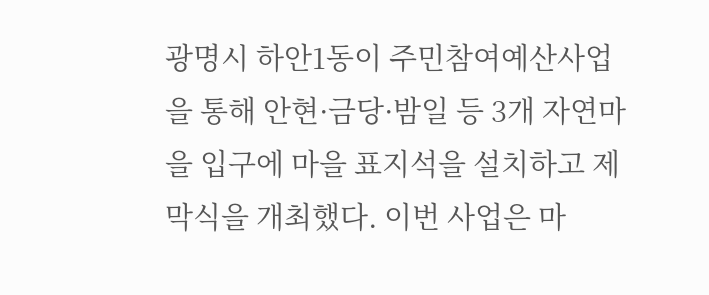광명시 하안1동이 주민참여예산사업을 통해 안현·금당·밤일 등 3개 자연마을 입구에 마을 표지석을 설치하고 제막식을 개최했다. 이번 사업은 마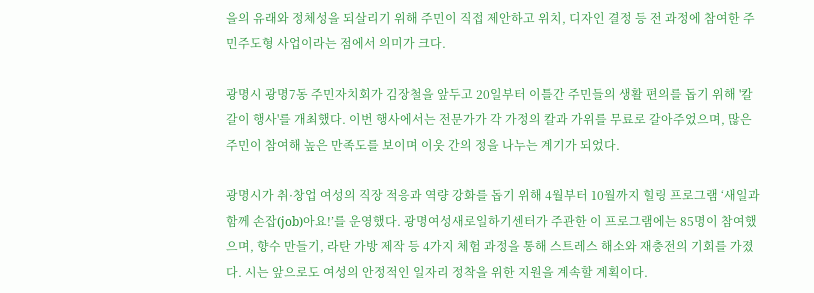을의 유래와 정체성을 되살리기 위해 주민이 직접 제안하고 위치, 디자인 결정 등 전 과정에 참여한 주민주도형 사업이라는 점에서 의미가 크다.

광명시 광명7동 주민자치회가 김장철을 앞두고 20일부터 이틀간 주민들의 생활 편의를 돕기 위해 '칼갈이 행사'를 개최했다. 이번 행사에서는 전문가가 각 가정의 칼과 가위를 무료로 갈아주었으며, 많은 주민이 참여해 높은 만족도를 보이며 이웃 간의 정을 나누는 계기가 되었다.

광명시가 취·창업 여성의 직장 적응과 역량 강화를 돕기 위해 4월부터 10월까지 힐링 프로그램 ‘새일과 함께 손잡(job)아요!’를 운영했다. 광명여성새로일하기센터가 주관한 이 프로그램에는 85명이 참여했으며, 향수 만들기, 라탄 가방 제작 등 4가지 체험 과정을 통해 스트레스 해소와 재충전의 기회를 가졌다. 시는 앞으로도 여성의 안정적인 일자리 정착을 위한 지원을 계속할 계획이다.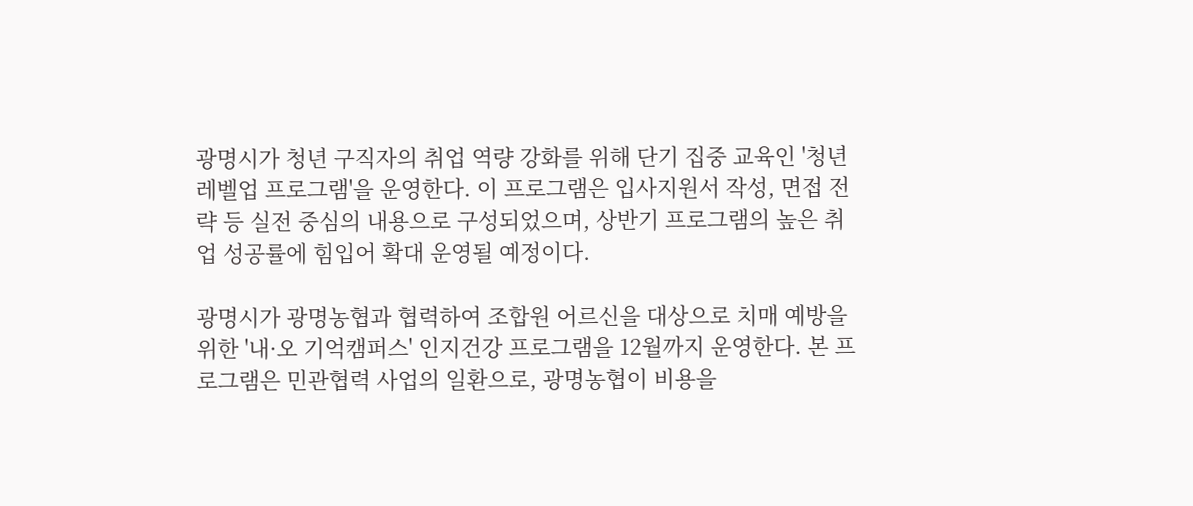광명시가 청년 구직자의 취업 역량 강화를 위해 단기 집중 교육인 '청년 레벨업 프로그램'을 운영한다. 이 프로그램은 입사지원서 작성, 면접 전략 등 실전 중심의 내용으로 구성되었으며, 상반기 프로그램의 높은 취업 성공률에 힘입어 확대 운영될 예정이다.

광명시가 광명농협과 협력하여 조합원 어르신을 대상으로 치매 예방을 위한 '내·오 기억캠퍼스' 인지건강 프로그램을 12월까지 운영한다. 본 프로그램은 민관협력 사업의 일환으로, 광명농협이 비용을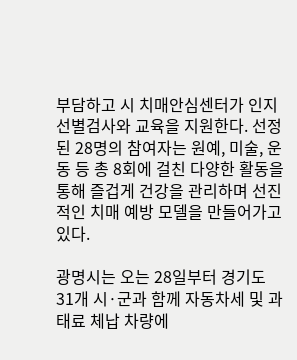부담하고 시 치매안심센터가 인지선별검사와 교육을 지원한다. 선정된 28명의 참여자는 원예, 미술, 운동 등 총 8회에 걸친 다양한 활동을 통해 즐겁게 건강을 관리하며 선진적인 치매 예방 모델을 만들어가고 있다.

광명시는 오는 28일부터 경기도 31개 시·군과 함께 자동차세 및 과태료 체납 차량에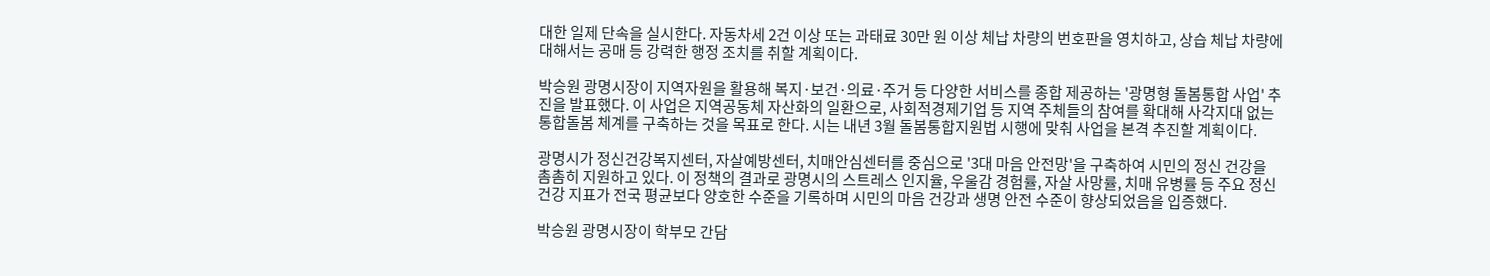대한 일제 단속을 실시한다. 자동차세 2건 이상 또는 과태료 30만 원 이상 체납 차량의 번호판을 영치하고, 상습 체납 차량에 대해서는 공매 등 강력한 행정 조치를 취할 계획이다.

박승원 광명시장이 지역자원을 활용해 복지·보건·의료·주거 등 다양한 서비스를 종합 제공하는 '광명형 돌봄통합 사업' 추진을 발표했다. 이 사업은 지역공동체 자산화의 일환으로, 사회적경제기업 등 지역 주체들의 참여를 확대해 사각지대 없는 통합돌봄 체계를 구축하는 것을 목표로 한다. 시는 내년 3월 돌봄통합지원법 시행에 맞춰 사업을 본격 추진할 계획이다.

광명시가 정신건강복지센터, 자살예방센터, 치매안심센터를 중심으로 '3대 마음 안전망'을 구축하여 시민의 정신 건강을 촘촘히 지원하고 있다. 이 정책의 결과로 광명시의 스트레스 인지율, 우울감 경험률, 자살 사망률, 치매 유병률 등 주요 정신건강 지표가 전국 평균보다 양호한 수준을 기록하며 시민의 마음 건강과 생명 안전 수준이 향상되었음을 입증했다.

박승원 광명시장이 학부모 간담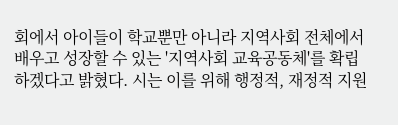회에서 아이들이 학교뿐만 아니라 지역사회 전체에서 배우고 성장할 수 있는 '지역사회 교육공동체'를 확립하겠다고 밝혔다. 시는 이를 위해 행정적, 재정적 지원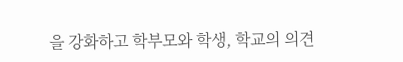을 강화하고 학부모와 학생, 학교의 의견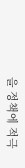을 정책에 적극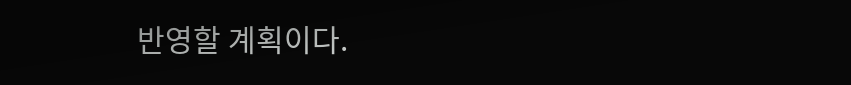반영할 계획이다.